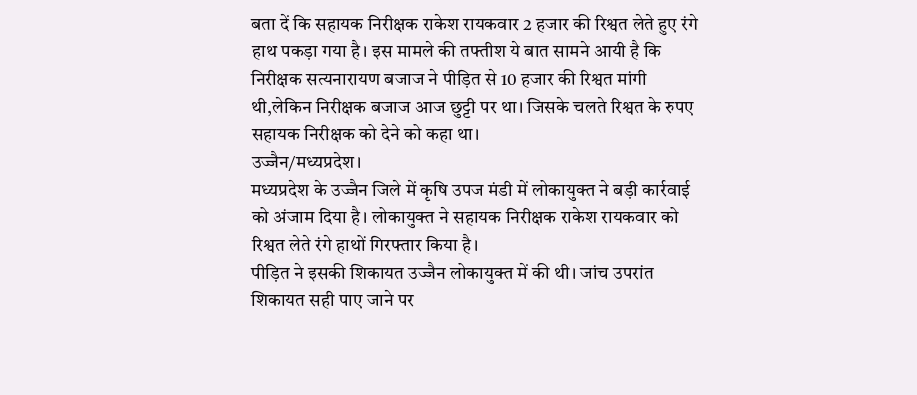बता दें कि सहायक निरीक्षक राकेश रायकवार 2 हजार की रिश्वत लेते हुए रंगे हाथ पकड़ा गया है। इस मामले की तफ्तीश ये बात सामने आयी है कि निरीक्षक सत्यनारायण बजाज ने पीड़ित से 10 हजार की रिश्वत मांगी थी,लेकिन निरीक्षक बजाज आज छुट्टी पर था। जिसके चलते रिश्वत के रुपए सहायक निरीक्षक को देने को कहा था।
उज्जैन/मध्यप्रदेश।
मध्यप्रदेश के उज्जैन जिले में कृषि उपज मंडी में लोकायुक्त ने बड़ी कार्रवाई को अंजाम दिया है। लोकायुक्त ने सहायक निरीक्षक राकेश रायकवार को रिश्वत लेते रंगे हाथों गिरफ्तार किया है।
पीड़ित ने इसकी शिकायत उज्जैन लोकायुक्त में की थी। जांच उपरांत शिकायत सही पाए जाने पर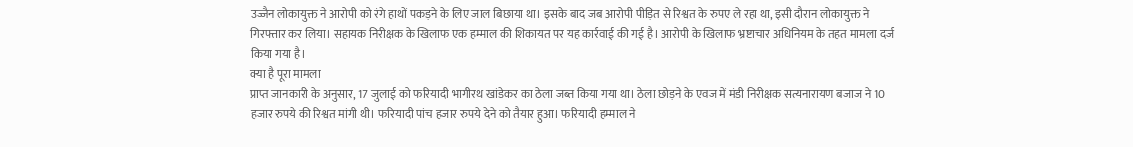उज्जैन लोकायुक्त ने आरोपी को रंगे हाथों पकड़ने के लिए जाल बिछाया था। इसके बाद जब आरोपी पीड़ित से रिश्वत के रुपए ले रहा था, इसी दौरान लोकायुक्त ने गिरफ्तार कर लिया। सहायक निरीक्षक के खिलाफ एक हम्माल की शिकायत पर यह कार्रवाई की गई है। आरोपी के खिलाफ भ्रष्टाचार अधिनियम के तहत मामला दर्ज किया गया है।
क्या है पूरा मामला
प्राप्त जानकारी के अनुसार, 17 जुलाई को फरियादी भागीरथ खांडेकर का ठेला जब्त किया गया था। ठेला छोड़ने के एवज में मंडी निरीक्षक सत्यनारायण बजाज ने 10 हजार रुपये की रिश्वत मांगी थी। फरियादी पांच हजार रुपये देने को तैयार हुआ। फरियादी हम्माल ने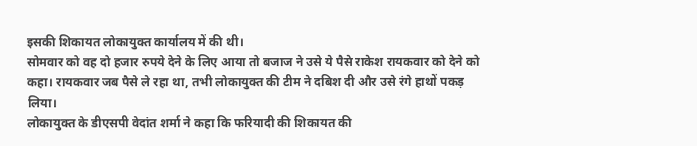इसकी शिकायत लोकायुक्त कार्यालय में की थी।
सोमवार को वह दो हजार रुपये देने के लिए आया तो बजाज ने उसे ये पैसे राकेश रायकवार को देने को कहा। रायकवार जब पैसे ले रहा था, तभी लोकायुक्त की टीम ने दबिश दी और उसे रंगे हाथों पकड़ लिया।
लोकायुक्त के डीएसपी वेदांत शर्मा ने कहा कि फरियादी की शिकायत की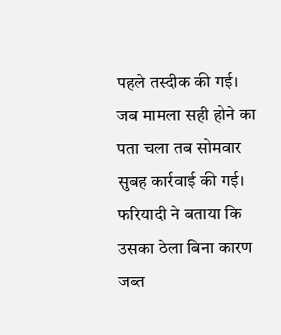पहले तस्दीक की गई। जब मामला सही होने का पता चला तब सोमवार सुबह कार्रवाई की गई।
फरियादी ने बताया कि उसका ठेला बिना कारण जब्त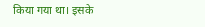किया गया था। इसके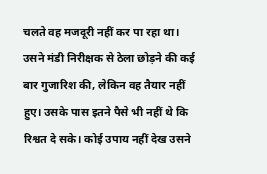चलते वह मजदूरी नहीं कर पा रहा था। उसने मंडी निरीक्षक से ठेला छोड़ने की कई बार गुजारिश की, लेकिन वह तैयार नहीं हुए। उसके पास इतने पैसे भी नहीं थे कि रिश्वत दे सके। कोई उपाय नहीं देख उसने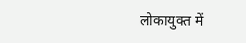लोकायुक्त में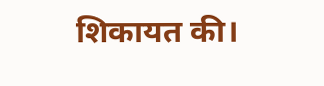शिकायत की।